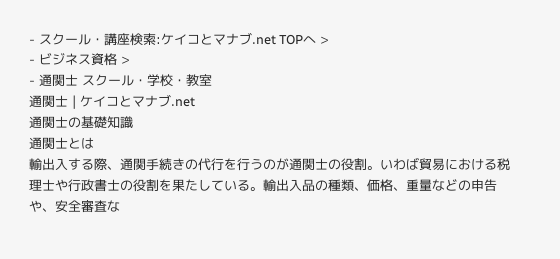- スクール・講座検索:ケイコとマナブ.net TOPへ >
- ビジネス資格 >
- 通関士 スクール・学校・教室
通関士 | ケイコとマナブ.net
通関士の基礎知識
通関士とは
輸出入する際、通関手続きの代行を行うのが通関士の役割。いわば貿易における税理士や行政書士の役割を果たしている。輸出入品の種類、価格、重量などの申告や、安全審査な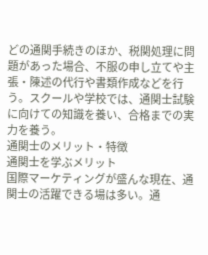どの通関手続きのほか、税関処理に問題があった場合、不服の申し立てや主張・陳述の代行や書類作成などを行う。スクールや学校では、通関士試験に向けての知識を養い、合格までの実力を養う。
通関士のメリット・特徴
通関士を学ぶメリット
国際マーケティングが盛んな現在、通関士の活躍できる場は多い。通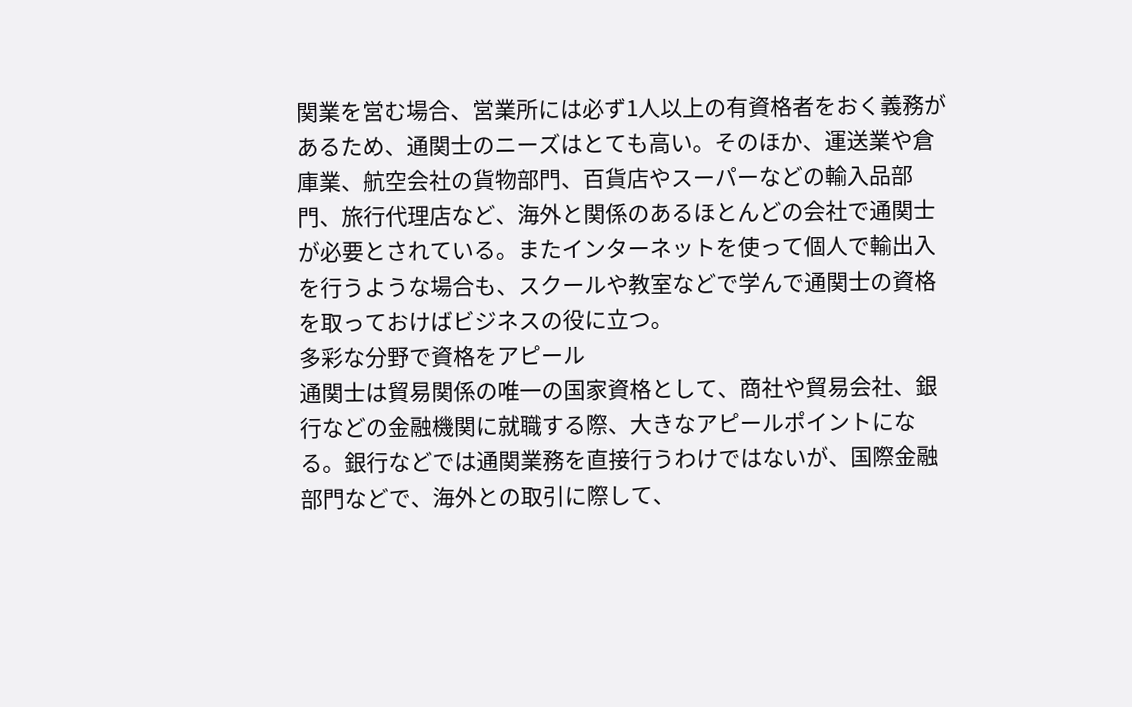関業を営む場合、営業所には必ず1人以上の有資格者をおく義務があるため、通関士のニーズはとても高い。そのほか、運送業や倉庫業、航空会社の貨物部門、百貨店やスーパーなどの輸入品部門、旅行代理店など、海外と関係のあるほとんどの会社で通関士が必要とされている。またインターネットを使って個人で輸出入を行うような場合も、スクールや教室などで学んで通関士の資格を取っておけばビジネスの役に立つ。
多彩な分野で資格をアピール
通関士は貿易関係の唯一の国家資格として、商社や貿易会社、銀行などの金融機関に就職する際、大きなアピールポイントになる。銀行などでは通関業務を直接行うわけではないが、国際金融部門などで、海外との取引に際して、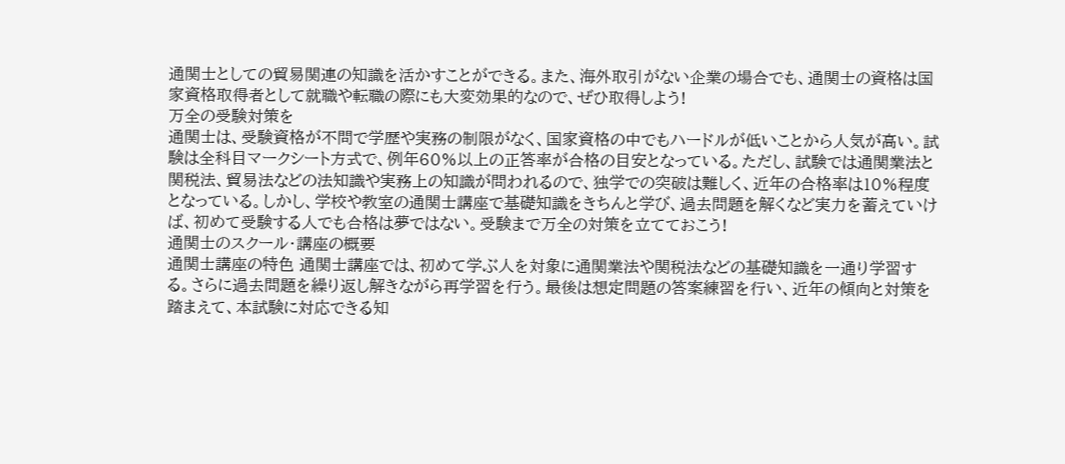通関士としての貿易関連の知識を活かすことができる。また、海外取引がない企業の場合でも、通関士の資格は国家資格取得者として就職や転職の際にも大変効果的なので、ぜひ取得しよう!
万全の受験対策を
通関士は、受験資格が不問で学歴や実務の制限がなく、国家資格の中でもハードルが低いことから人気が高い。試験は全科目マークシート方式で、例年60%以上の正答率が合格の目安となっている。ただし、試験では通関業法と関税法、貿易法などの法知識や実務上の知識が問われるので、独学での突破は難しく、近年の合格率は10%程度となっている。しかし、学校や教室の通関士講座で基礎知識をきちんと学び、過去問題を解くなど実力を蓄えていけば、初めて受験する人でも合格は夢ではない。受験まで万全の対策を立てておこう!
通関士のスクール・講座の概要
通関士講座の特色 通関士講座では、初めて学ぶ人を対象に通関業法や関税法などの基礎知識を一通り学習する。さらに過去問題を繰り返し解きながら再学習を行う。最後は想定問題の答案練習を行い、近年の傾向と対策を踏まえて、本試験に対応できる知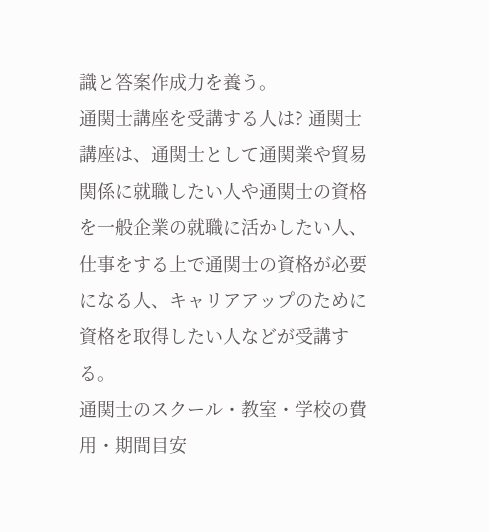識と答案作成力を養う。
通関士講座を受講する人は? 通関士講座は、通関士として通関業や貿易関係に就職したい人や通関士の資格を一般企業の就職に活かしたい人、仕事をする上で通関士の資格が必要になる人、キャリアアップのために資格を取得したい人などが受講する。
通関士のスクール・教室・学校の費用・期間目安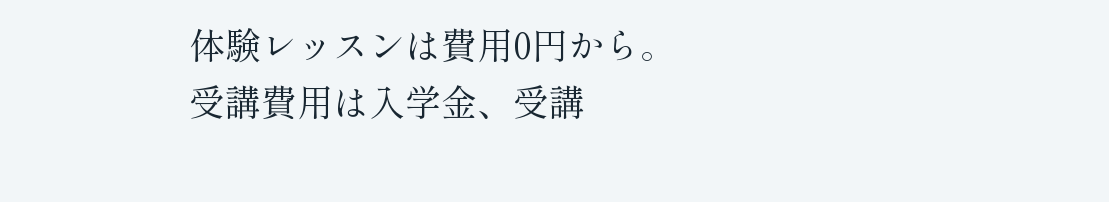体験レッスンは費用0円から。受講費用は入学金、受講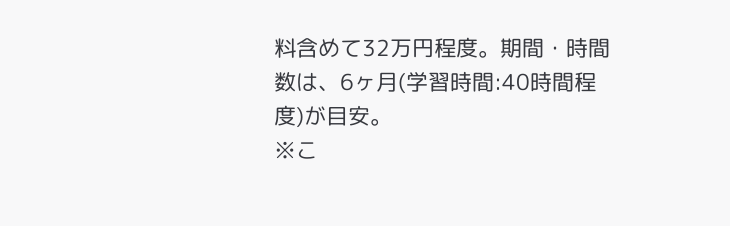料含めて32万円程度。期間・時間数は、6ヶ月(学習時間:40時間程度)が目安。
※こ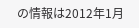の情報は2012年1月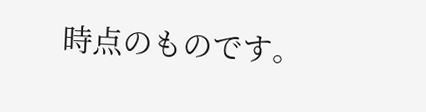時点のものです。